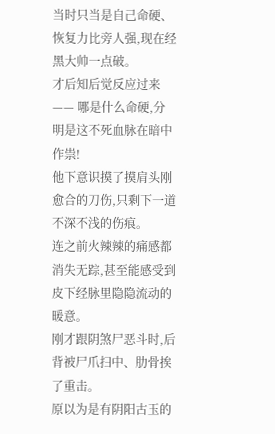当时只当是自己命硬、恢复力比旁人强,现在经黑大帅一点破。
才后知后觉反应过来 —— 哪是什么命硬,分明是这不死血脉在暗中作祟!
他下意识摸了摸肩头刚愈合的刀伤,只剩下一道不深不浅的伤痕。
连之前火辣辣的痛感都消失无踪,甚至能感受到皮下经脉里隐隐流动的暖意。
刚才跟阴煞尸恶斗时,后背被尸爪扫中、肋骨挨了重击。
原以为是有阴阳古玉的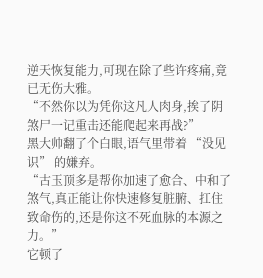逆天恢复能力,可现在除了些许疼痛,竟已无伤大雅。
“不然你以为凭你这凡人肉身,挨了阴煞尸一记重击还能爬起来再战?”
黑大帅翻了个白眼,语气里带着 “没见识” 的嫌弃。
“古玉顶多是帮你加速了愈合、中和了煞气,真正能让你快速修复脏腑、扛住致命伤的,还是你这不死血脉的本源之力。”
它顿了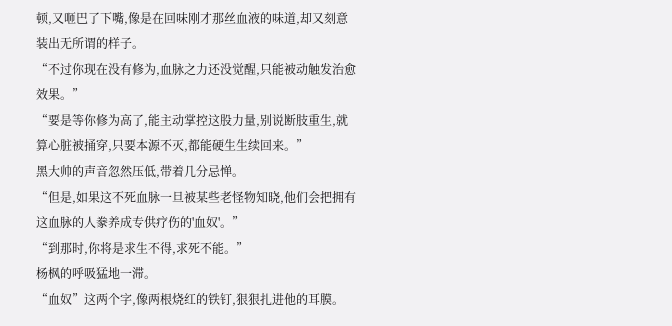顿,又咂巴了下嘴,像是在回味刚才那丝血液的味道,却又刻意装出无所谓的样子。
“不过你现在没有修为,血脉之力还没觉醒,只能被动触发治愈效果。”
“要是等你修为高了,能主动掌控这股力量,别说断肢重生,就算心脏被捅穿,只要本源不灭,都能硬生生续回来。”
黑大帅的声音忽然压低,带着几分忌惮。
“但是,如果这不死血脉一旦被某些老怪物知晓,他们会把拥有这血脉的人豢养成专供疗伤的'血奴'。”
“到那时,你将是求生不得,求死不能。”
杨枫的呼吸猛地一滞。
“血奴”这两个字,像两根烧红的铁钉,狠狠扎进他的耳膜。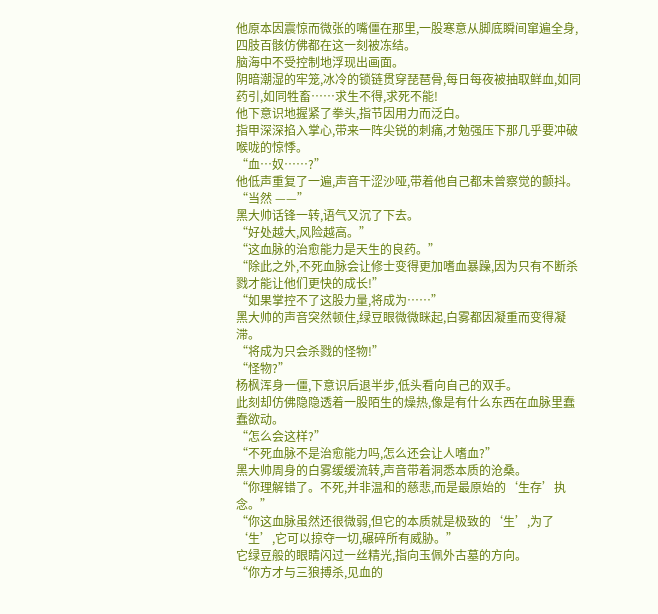他原本因震惊而微张的嘴僵在那里,一股寒意从脚底瞬间窜遍全身,四肢百骸仿佛都在这一刻被冻结。
脑海中不受控制地浮现出画面。
阴暗潮湿的牢笼,冰冷的锁链贯穿琵琶骨,每日每夜被抽取鲜血,如同药引,如同牲畜……求生不得,求死不能!
他下意识地握紧了拳头,指节因用力而泛白。
指甲深深掐入掌心,带来一阵尖锐的刺痛,才勉强压下那几乎要冲破喉咙的惊悸。
“血…奴……?”
他低声重复了一遍,声音干涩沙哑,带着他自己都未曾察觉的颤抖。
“当然 ——”
黑大帅话锋一转,语气又沉了下去。
“好处越大,风险越高。”
“这血脉的治愈能力是天生的良药。”
“除此之外,不死血脉会让修士变得更加嗜血暴躁,因为只有不断杀戮才能让他们更快的成长!”
“如果掌控不了这股力量,将成为……”
黑大帅的声音突然顿住,绿豆眼微微眯起,白雾都因凝重而变得凝滞。
“将成为只会杀戮的怪物!”
“怪物?”
杨枫浑身一僵,下意识后退半步,低头看向自己的双手。
此刻却仿佛隐隐透着一股陌生的燥热,像是有什么东西在血脉里蠢蠢欲动。
“怎么会这样?”
“不死血脉不是治愈能力吗,怎么还会让人嗜血?”
黑大帅周身的白雾缓缓流转,声音带着洞悉本质的沧桑。
“你理解错了。不死,并非温和的慈悲,而是最原始的‘生存’执念。”
“你这血脉虽然还很微弱,但它的本质就是极致的‘生’,为了‘生’,它可以掠夺一切,碾碎所有威胁。”
它绿豆般的眼睛闪过一丝精光,指向玉佩外古墓的方向。
“你方才与三狼搏杀,见血的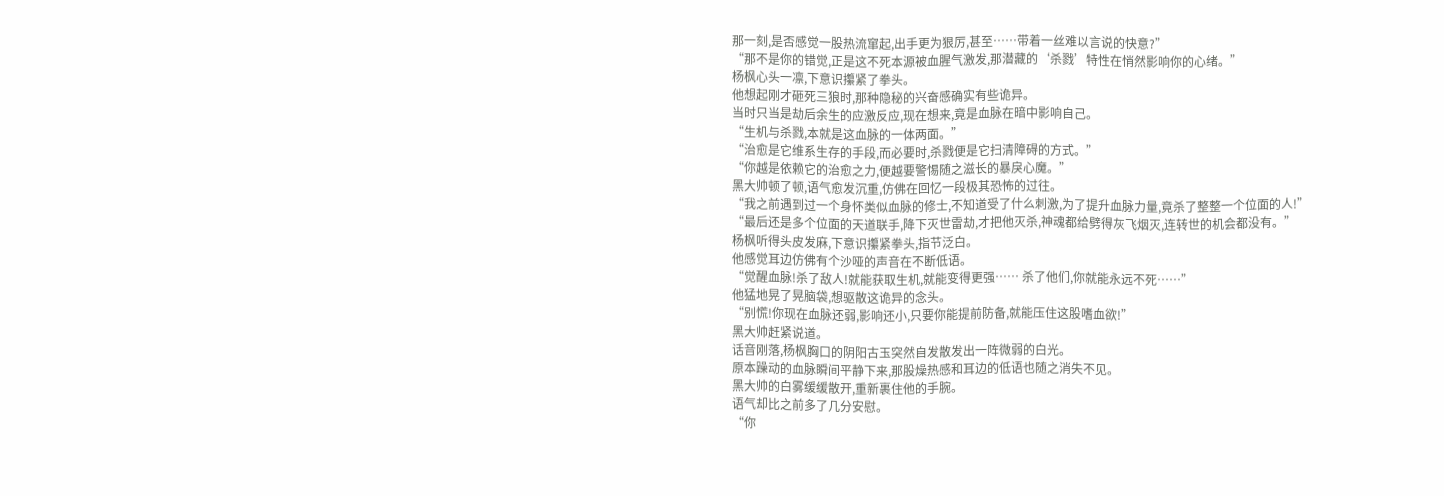那一刻,是否感觉一股热流窜起,出手更为狠厉,甚至……带着一丝难以言说的快意?”
“那不是你的错觉,正是这不死本源被血腥气激发,那潜藏的‘杀戮’特性在悄然影响你的心绪。”
杨枫心头一凛,下意识攥紧了拳头。
他想起刚才砸死三狼时,那种隐秘的兴奋感确实有些诡异。
当时只当是劫后余生的应激反应,现在想来,竟是血脉在暗中影响自己。
“生机与杀戮,本就是这血脉的一体两面。”
“治愈是它维系生存的手段,而必要时,杀戮便是它扫清障碍的方式。”
“你越是依赖它的治愈之力,便越要警惕随之滋长的暴戾心魔。”
黑大帅顿了顿,语气愈发沉重,仿佛在回忆一段极其恐怖的过往。
“我之前遇到过一个身怀类似血脉的修士,不知道受了什么刺激,为了提升血脉力量,竟杀了整整一个位面的人!”
“最后还是多个位面的天道联手,降下灭世雷劫,才把他灭杀,神魂都给劈得灰飞烟灭,连转世的机会都没有。”
杨枫听得头皮发麻,下意识攥紧拳头,指节泛白。
他感觉耳边仿佛有个沙哑的声音在不断低语。
“觉醒血脉!杀了敌人!就能获取生机,就能变得更强…… 杀了他们,你就能永远不死……”
他猛地晃了晃脑袋,想驱散这诡异的念头。
“别慌!你现在血脉还弱,影响还小,只要你能提前防备,就能压住这股嗜血欲!”
黑大帅赶紧说道。
话音刚落,杨枫胸口的阴阳古玉突然自发散发出一阵微弱的白光。
原本躁动的血脉瞬间平静下来,那股燥热感和耳边的低语也随之消失不见。
黑大帅的白雾缓缓散开,重新裹住他的手腕。
语气却比之前多了几分安慰。
“你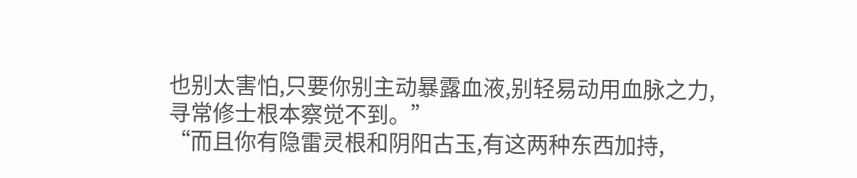也别太害怕,只要你别主动暴露血液,别轻易动用血脉之力,寻常修士根本察觉不到。”
“而且你有隐雷灵根和阴阳古玉,有这两种东西加持,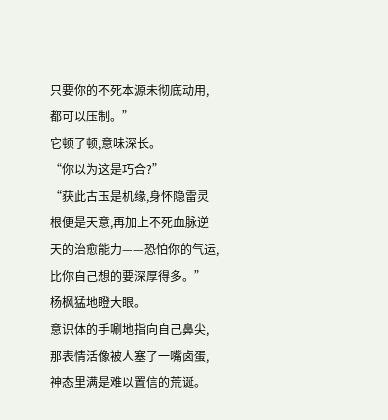只要你的不死本源未彻底动用,都可以压制。”
它顿了顿,意味深长。
“你以为这是巧合?”
“获此古玉是机缘,身怀隐雷灵根便是天意,再加上不死血脉逆天的治愈能力——恐怕你的气运,比你自己想的要深厚得多。”
杨枫猛地瞪大眼。
意识体的手唰地指向自己鼻尖,那表情活像被人塞了一嘴卤蛋,神态里满是难以置信的荒诞。